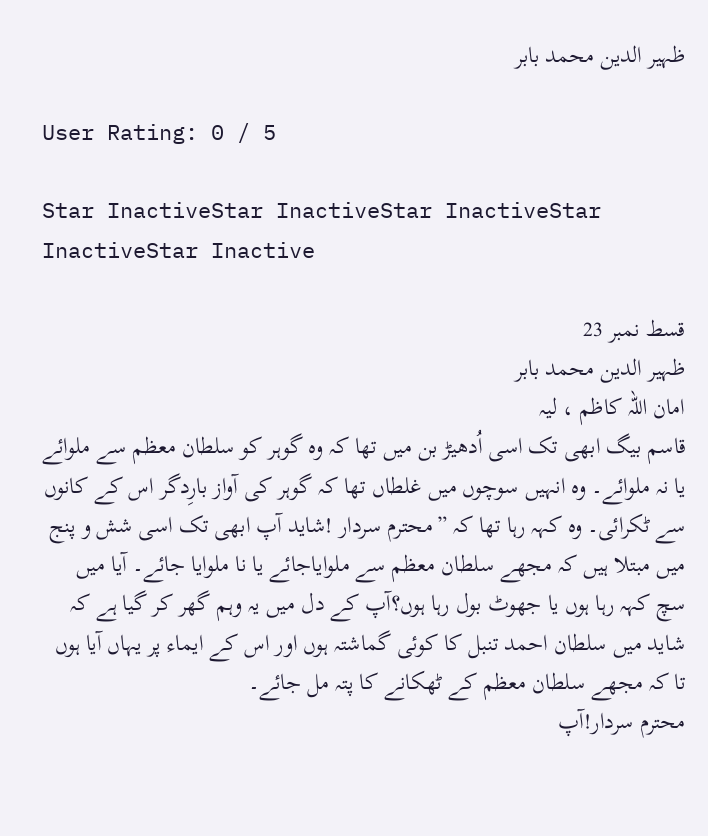ظہیر الدین محمد بابر

User Rating: 0 / 5

Star InactiveStar InactiveStar InactiveStar InactiveStar Inactive

قسط نمبر 23
ظہیر الدین محمد بابر
امان اللہ کاظم ، لیہ
قاسم بیگ ابھی تک اسی اُدھیڑ بن میں تھا کہ وہ گوہر کو سلطان معظم سے ملوائے یا نہ ملوائے۔ وہ انہیں سوچوں میں غلطاں تھا کہ گوہر کی آواز بارِدگر اس کے کانوں سے ٹکرائی۔ وہ کہہ رہا تھا کہ ”محترم سردار !شاید آپ ابھی تک اسی شش و پنج میں مبتلا ہیں کہ مجھے سلطان معظم سے ملوایاجائے یا نا ملوایا جائے۔ آیا میں سچ کہہ رہا ہوں یا جھوٹ بول رہا ہوں؟آپ کے دل میں یہ وہم گھر کر گیا ہے کہ شاید میں سلطان احمد تنبل کا کوئی گماشتہ ہوں اور اس کے ایماء پر یہاں آیا ہوں تا کہ مجھے سلطان معظم کے ٹھکانے کا پتہ مل جائے۔
محترم سردار!آپ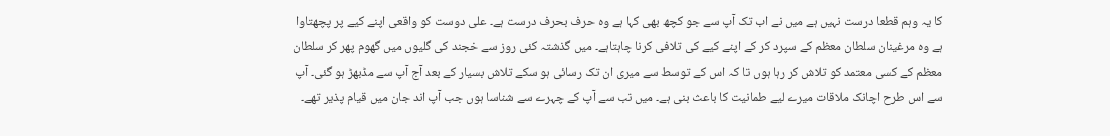کا یہ وہم قطعا درست نہیں ہے میں نے اب تک آپ سے جو کچھ بھی کہا ہے وہ حرف بحرف درست ہے۔ علی دوست کو واقعی اپنے کیے پر پچھتاوا ہے وہ مرغینان سلطان معظم کے سپرد کر کے اپنے کیے کی تلافی کرنا چاہتاہے۔ میں گذشتہ کئی روز سے خجند کی گلیوں میں گھوم پھر کر سلطان معظم کے کسی معتمد کو تلاش کر رہا ہوں تا کہ اس کے توسط سے میری ان تک رسائی ہو سکے تلاش بسیار کے بعد آج آپ سے مڈبھڑ ہو گئی۔ آپ سے اس طرح اچانک ملاقات میرے لیے طمانیت کا باعث بنی ہے۔ میں تب سے آپ کے چہرے سے شناسا ہوں جب آپ اند جان میں قیام پذیر تھے۔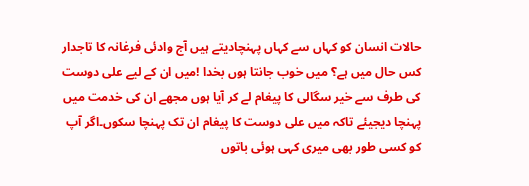حالات انسان کو کہاں سے کہاں پہنچادیتے ہیں آج وادئی فرغانہ کا تاجدار کس حال میں ہے؟ میں خوب جانتا ہوں بخدا !میں ان کے لیے علی دوست کی طرف سے خیر سگالی کا پیغام لے کر آیا ہوں مجھے ان کی خدمت میں پہنچا دیجیئے تاکہ میں علی دوست کا پیغام ان تک پہنچا سکوں۔اگر آپ کو کسی طور بھی میری کہی ہوئی باتوں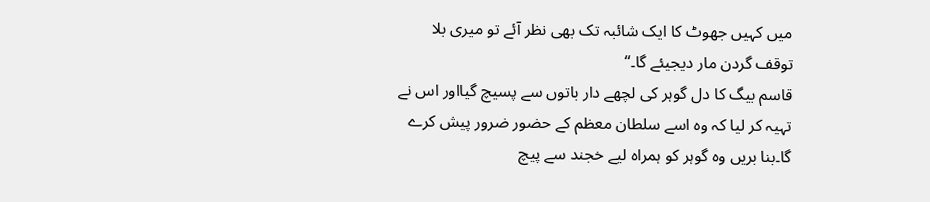میں کہیں جھوٹ کا ایک شائبہ تک بھی نظر آئے تو میری بلا توقف گردن مار دیجیئے گا۔“
قاسم بیگ کا دل گوہر کی لچھے دار باتوں سے پسیچ گیااور اس نے تہیہ کر لیا کہ وہ اسے سلطان معظم کے حضور ضرور پیش کرے گا۔بنا بریں وہ گوہر کو ہمراہ لیے خجند سے پیچ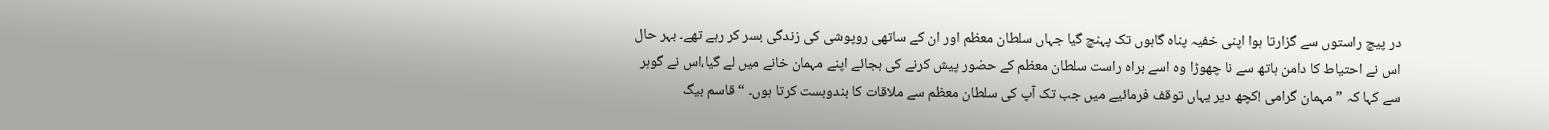در پیچ راستوں سے گزارتا ہوا اپنی خفیہ پناہ گاہوں تک پہنچ گیا جہاں سلطان معظم اور ان کے ساتھی روپوشی کی زندگی بسر کر رہے تھے۔ بہر حال اس نے احتیاط کا دامن ہاتھ سے نا چھوڑا وہ اسے براہ راست سلطان معظم کے حضور پیش کرنے کی بجائے اپنے مہمان خانے میں لے گیا،اس نے گوہر سے کہا کہ ”مہمان گرامی !کچھ دیر یہاں توقف فرمائیے میں جب تک آپ کی سلطان معظم سے ملاقات کا بندوبست کرتا ہوں۔ “قاسم بیگ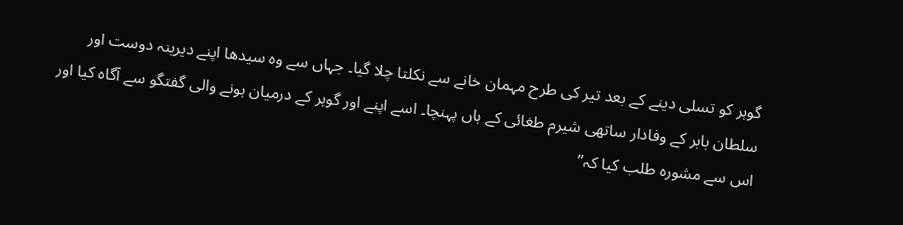گوہر کو تسلی دینے کے بعد تیر کی طرح مہمان خانے سے نکلتا چلا گیا۔ جہاں سے وہ سیدھا اپنے دیرینہ دوست اور سلطان بابر کے وفادار ساتھی شیرم طغائی کے ہاں پہنچا۔ اسے اپنے اور گوہر کے درمیان ہونے والی گفتگو سے آگاہ کیا اور اس سے مشورہ طلب کیا کہ”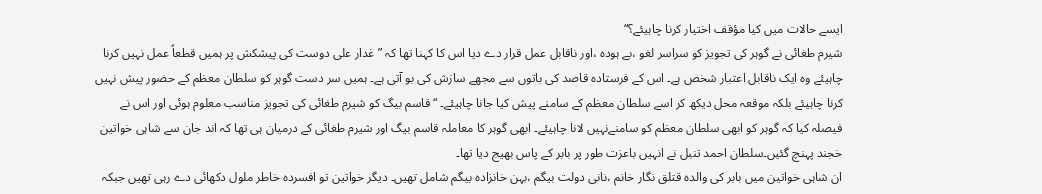ایسے حالات میں کیا مؤقف اختیار کرنا چاہیئے؟“
شیرم طغائی نے گوہر کی تجویز کو سراسر لغو ،بے ہودہ ،اور ناقابل عمل قرار دے دیا اس کا کہنا تھا کہ ”غدار علی دوست کی پیشکش پر ہمیں قطعاً عمل نہیں کرنا چاہیئے وہ ایک ناقابل اعتبار شخص ہے۔ اس کے فرستادہ قاصد کی باتوں سے مجھے سازش کی بو آتی ہے۔ ہمیں سر دست گوہر کو سلطان معظم کے حضور پیش نہیں کرنا چاہیئے بلکہ موقعہ محل دیکھ کر اسے سلطان معظم کے سامنے پیش کیا جانا چاہیئے۔ “قاسم بیگ کو شیرم طغائی کی تجویز مناسب معلوم ہوئی اور اس نے فیصلہ کیا کہ گوہر کو ابھی سلطان معظم کو سامنےنہیں لانا چاہیئے۔ ابھی گوہر کا معاملہ قاسم بیگ اور شیرم طغائی کے درمیان ہی تھا کہ اند جان سے شاہی خواتین خجند پہنچ گئیں۔سلطان احمد تنبل نے انہیں باعزت طور پر بابر کے پاس بھیج دیا تھا۔
ان شاہی خواتین میں بابر کی والدہ قتلق نگار خانم ،نانی دولت بیگم ،بہن خانزادہ بیگم شامل تھیں۔ دیگر خواتین تو افسردہ خاطر ملول دکھائی دے رہی تھیں جبکہ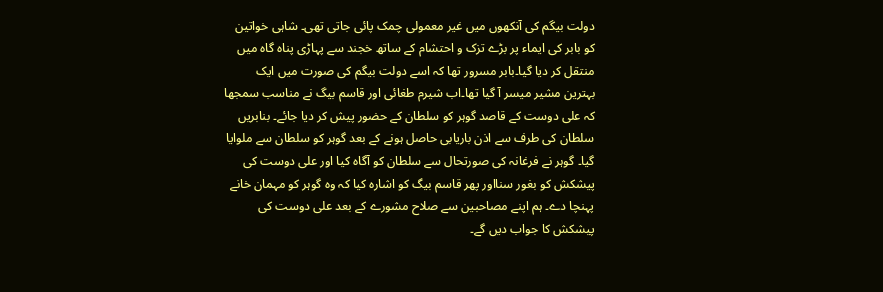دولت بیگم کی آنکھوں میں غیر معمولی چمک پائی جاتی تھی۔ شاہی خواتین کو بابر کی ایماء پر بڑے تزک و احتشام کے ساتھ خجند سے پہاڑی پناہ گاہ میں منتقل کر دیا گیا۔بابر مسرور تھا کہ اسے دولت بیگم کی صورت میں ایک بہترین مشیر میسر آ گیا تھا۔اب شیرم طغائی اور قاسم بیگ نے مناسب سمجھا کہ علی دوست کے قاصد گوہر کو سلطان کے حضور پیش کر دیا جائے۔ بنابریں سلطان کی طرف سے اذن باریابی حاصل ہونے کے بعد گوہر کو سلطان سے ملوایا گیا۔ گوہر نے فرغانہ کی صورتحال سے سلطان کو آگاہ کیا اور علی دوست کی پیشکش کو بغور سنااور پھر قاسم بیگ کو اشارہ کیا کہ وہ گوہر کو مہمان خانے پہنچا دے۔ ہم اپنے مصاحبین سے صلاح مشورے کے بعد علی دوست کی پیشکش کا جواب دیں گے۔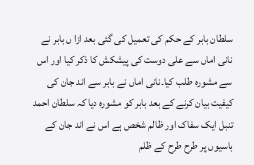سلطان بابر کے حکم کی تعمیل کی گئی بعد ازا ں بابر نے نانی اماں سے علی دوست کی پیشکش کا ذکر کیا اور اس سے مشورہ طلب کیا۔نانی اماں نے بابر سے اند جان کی کیفیت بیان کرنے کے بعد بابر کو مشورہ دیا کہ سلطان احمد تنبل ایک سفاک اور ظالم شخص ہے اس نے اند جان کے باسیوں پر طرح طرح کے ظلم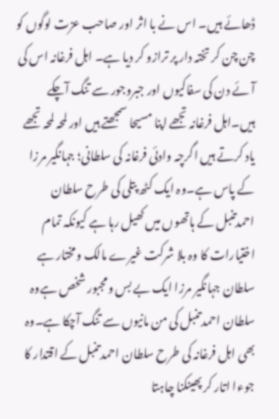ڈھائے ہیں۔ اس نے با اثر اور صاحب عزت لوگوں کو چن چن کر تختہ دار پر ترازو کر دیا ہے۔ اہل فرغانہ اس کی آئے دن کی سفاکیوں اور جبروجور سے تنگ آچکے ہیں۔اہل فرغانہ تجھے اپنا مسیحا سمجھتے ہیں اور لمحہ لمحہ تجھے یاد کرتے ہیں اگرچہ وادئی فرغانہ کی سلطانی؛ جہانگیر مرزا کے پاس ہے۔وہ ایک کٹھ پتلی کی طرح سلطان احمدتنبل کے ہاتھوں میں کھیل رہا ہے کیونکہ تمام اختیارات کا وہ بلا شرکت غیرے مالک ومختار ہے سلطان جہانگیر مرزا ایک بے بس ومجبور شخص ہےوہ سلطان احمد تنبل کی من مانیوں سے تنگ آچکا ہے۔وہ بھی اہل فرغانہ کی طرح سلطان احمد تنبل کے اقتدار کا جوءا اتار کر پھینکنا چاہتا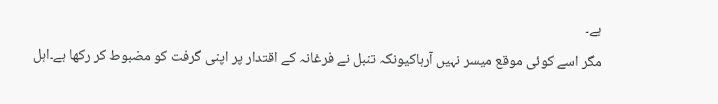ہے۔
مگر اسے کوئی موقع میسر نہیں آرہاکیونکہ تنبل نے فرغانہ کے اقتدار پر اپنی گرفت کو مضبوط کر رکھا ہے۔اہل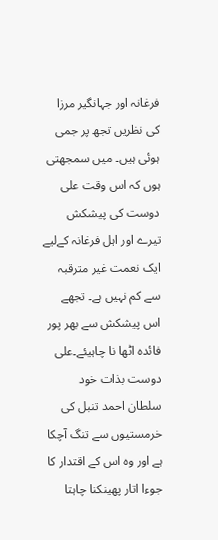فرغانہ اور جہانگیر مرزا کی نظریں تجھ پر جمی ہوئی ہیں۔ میں سمجھتی ہوں کہ اس وقت علی دوست کی پیشکش تیرے اور اہل فرغانہ کےلیے ایک نعمت غیر مترقبہ سے کم نہیں ہے۔ تجھے اس پیشکش سے بھر پور فائدہ اٹھا نا چاہیئے۔علی دوست بذات خود سلطان احمد تنبل کی خرمستیوں سے تنگ آچکا ہے اور وہ اس کے اقتدار کا جوءا اتار پھینکنا چاہتا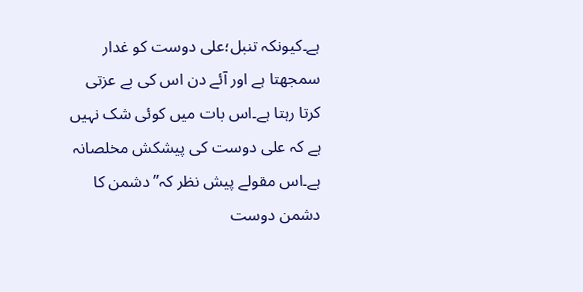ہے۔کیونکہ تنبل؛علی دوست کو غدار سمجھتا ہے اور آئے دن اس کی بے عزتی کرتا رہتا ہے۔اس بات میں کوئی شک نہیں ہے کہ علی دوست کی پیشکش مخلصانہ ہے۔اس مقولے پیش نظر کہ”دشمن کا دشمن دوست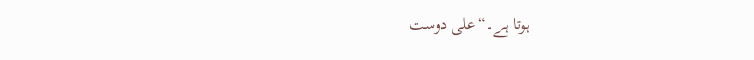ہوتا ہے۔“علی دوست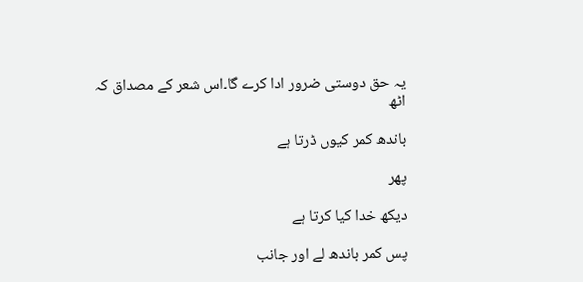یہ حق دوستی ضرور ادا کرے گا۔اس شعر کے مصداق کہ
اٹھ

باندھ کمر کیوں ڈرتا ہے

پھر

دیکھ خدا کیا کرتا ہے

پس کمر باندھ لے اور جانب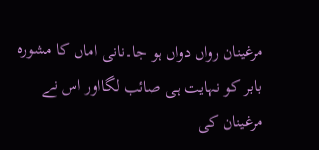مرغینان رواں دواں ہو جا۔نانی اماں کا مشورہ بابر کو نہایت ہی صائب لگااور اس نے مرغینان کی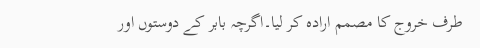طرف خروج کا مصمم ارادہ کر لیا۔اگرچہ بابر کے دوستوں اور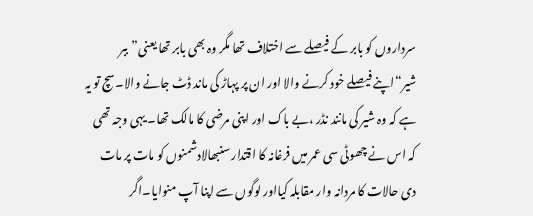سرداروں کو بابر کے فیصلے سے اختلاف تھا مگر وہ بھی بابر تھا یعنی”ببر شیر“اپنے فیصلے خود کرنے والا اور ان پر پہاڑ کی ماند ڈٹ جانے والا۔سچ تو یہ ہے کہ وہ شیر کی مانند نڈر ،بے باک اور اپنی مرضی کا مالک تھا۔ یہی وجہ تھی کہ اس نے چھوٹی سی عمر میں فرغانہ کا اقتدار سنبھالادشمنوں کو مات پر مات دی حالات کا مردانہ وار مقابلہ کیااور لوگوں سے اپنا آپ منوایا۔اگر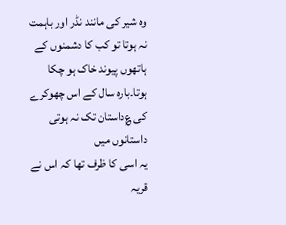وہ شیر کی مانند نڈر اور باہمت نہ ہوتا تو کب کا دشمنوں کے ہاتھوں پیوند خاک ہو چکا ہوتا۔بارہ سال کے اس چھوکرے کی ؏داستان تک نہ ہوتی داستانوں میں
یہ اسی کا ظرف تھا کہ اس نے قریہ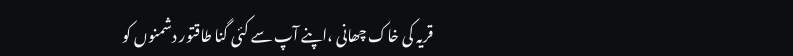قریہ کی خاک چھانی ،اپنے آپ سے کئی گنا طاقتور دشمنوں کو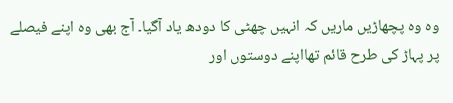وہ وہ پچھاڑیں ماریں کہ انہیں چھٹی کا دودھ یاد آگیا۔ آج بھی وہ اپنے فیصلے پر پہاڑ کی طرح قائم تھااپنے دوستوں اور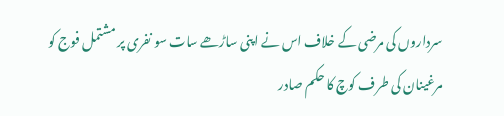سرداروں کی مرضی کے خلاف اس نے اپنی ساڑھے سات سو نفری پر مشتمل فوج کو مرغینان کی طرف کوچ کا حکم صادر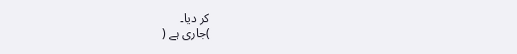کر دیا۔
)جاری ہے (